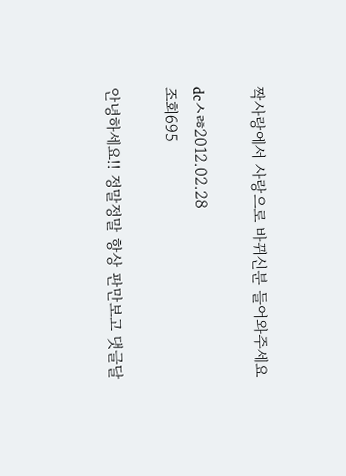짝사랑에서 사랑으로 바뀌신분 들어와주세요

dcㅅㅀ2012.02.28
조회695

안녕하세요!! 정말정말 항상 판만보고 댓글달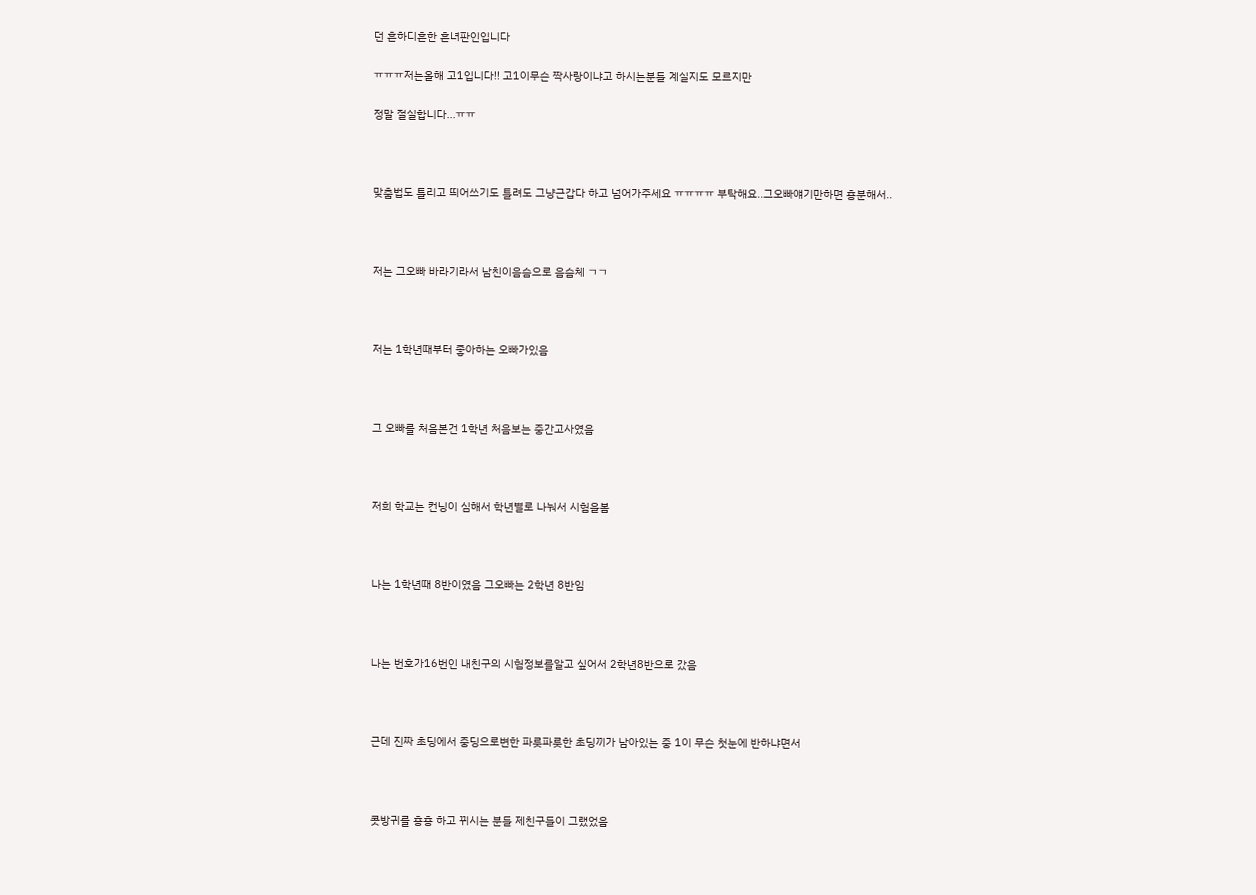던 흔하디흔한 흔녀판인입니다

ㅠㅠㅠ저는올해 고1입니다!! 고1이무슨 짝사랑이냐고 하시는분들 계실지도 모르지만

정말 절실합니다...ㅠㅠ



맞춤법도 틀리고 띄어쓰기도 틀려도 그냥근갑다 하고 넘어가주세요 ㅠㅠㅠㅠ 부탁해요..그오빠얘기만하면 흥분해서..



저는 그오빠 바라기라서 남친이음슴으로 음슴체 ㄱㄱ



저는 1학년때부터 좋아하는 오빠가있음



그 오빠를 처음본건 1학년 처음보는 중간고사였음



저희 학교는 컨닝이 심해서 학년별로 나눠서 시험을봄



나는 1학년때 8반이였음 그오빠는 2학년 8반임



나는 번호가16번인 내친구의 시험정보를알고 싶어서 2학년8반으로 갔음



근데 진짜 초딩에서 중딩으로변한 파릇파릇한 초딩끼가 남아있는 중 1이 무슨 첫눈에 반하냐면서



콧방귀를 흥흥 하고 뀌시는 분들 제친구들이 그랬었음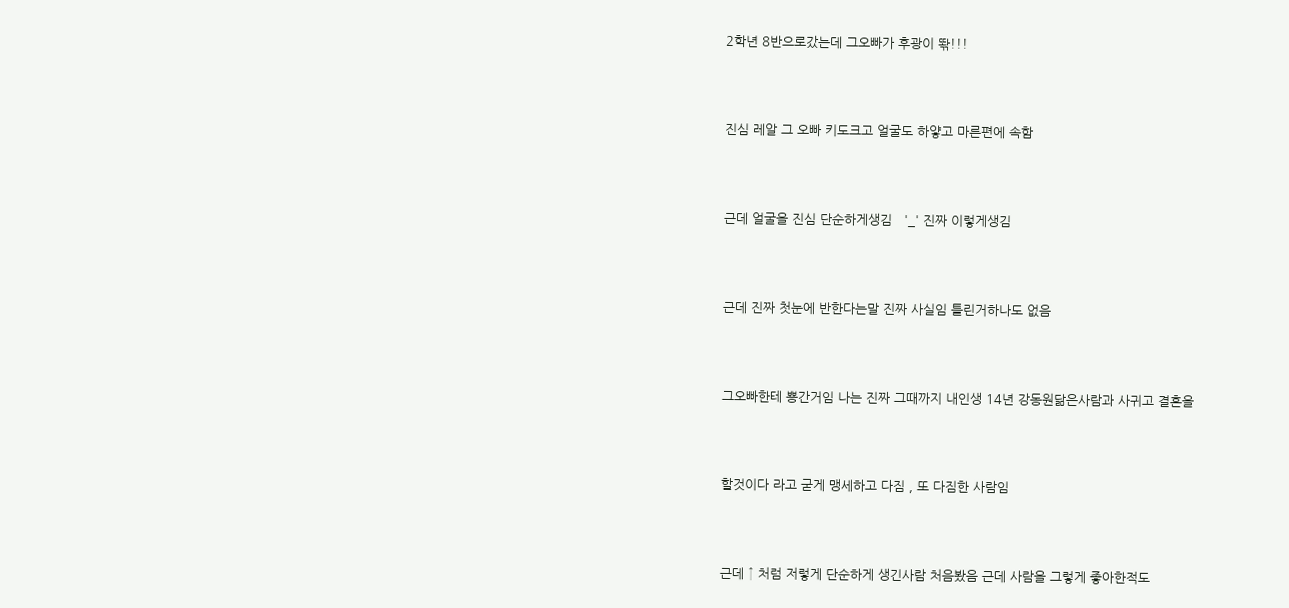2학년 8반으로갔는데 그오빠가 후광이 똮!!!



진심 레알 그 오빠 키도크고 얼굴도 하얗고 마른편에 속함



근데 얼굴을 진심 단순하게생김   '_' 진짜 이렇게생김



근데 진짜 첫눈에 반한다는말 진짜 사실임 틀린거하나도 없음



그오빠한테 뿅간거임 나는 진짜 그때까지 내인생 14년 강동원닮은사람과 사귀고 결혼을



할것이다 라고 굳게 맹세하고 다짐 , 또 다짐한 사람임



근데 ↑ 처럼 저렇게 단순하게 생긴사람 처음봤음 근데 사람을 그렇게 좋아한적도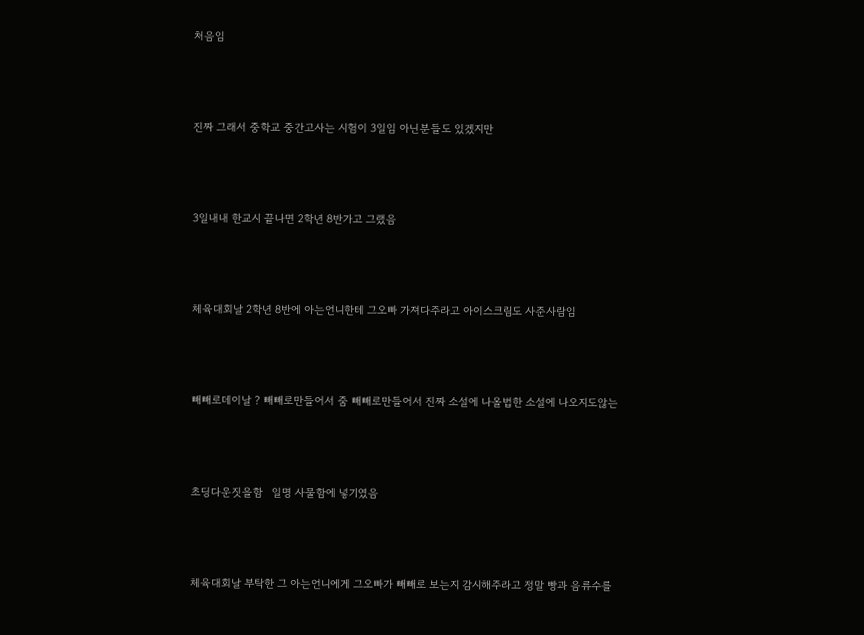처음임



진짜 그래서 중학교 중간고사는 시험이 3일임 아닌분들도 있겠지만



3일내내 한교시 끝나면 2학년 8반가고 그랬음



체육대회날 2학년 8반에 아는언니한테 그오빠 가져다주라고 아이스크림도 사준사람임



빼빼로데이날 ? 빼빼로만들어서 줌 빼빼로만들어서 진짜 소설에 나올법한 소설에 나오지도않는



초딩다운짓을함   일명 사물함에 넣기였음



체육대회날 부탁한 그 아는언니에게 그오빠가 빼빼로 보는지 감시해주라고 정말 빵과 음류수를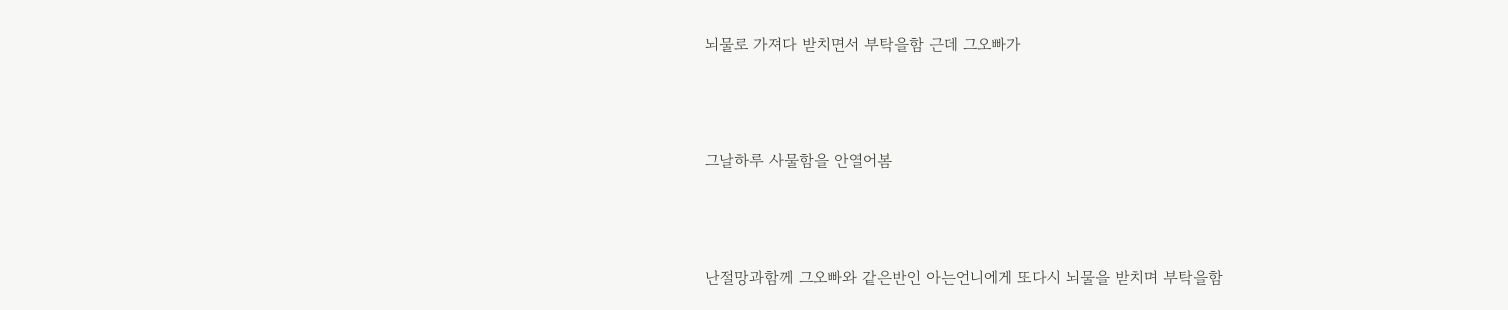뇌물로 가져다 받치면서 부탁을함 근데 그오빠가



그날하루 사물함을 안열어봄



난절망과함께 그오빠와 같은반인 아는언니에게 또다시 뇌물을 받치며 부탁을함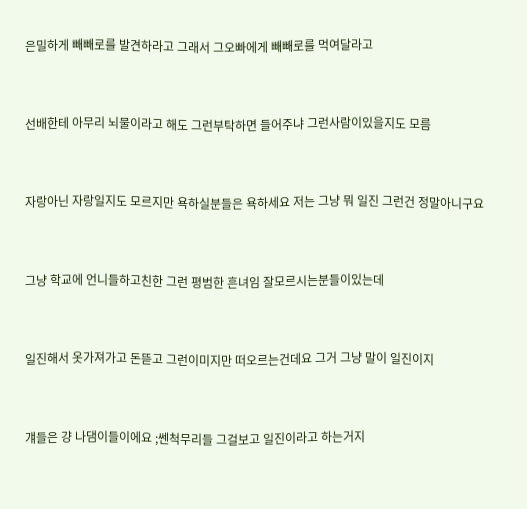은밀하게 빼빼로를 발견하라고 그래서 그오빠에게 빼빼로를 먹여달라고



선배한테 아무리 뇌물이라고 해도 그런부탁하면 들어주냐 그런사람이있을지도 모름



자랑아닌 자랑일지도 모르지만 욕하실분들은 욕하세요 저는 그냥 뭐 일진 그런건 정말아니구요



그냥 학교에 언니들하고친한 그런 평범한 흔녀임 잘모르시는분들이있는데



일진해서 옷가져가고 돈뜯고 그런이미지만 떠오르는건데요 그거 그냥 말이 일진이지



걔들은 걍 나댐이들이에요 ;쎈척무리들 그걸보고 일진이라고 하는거지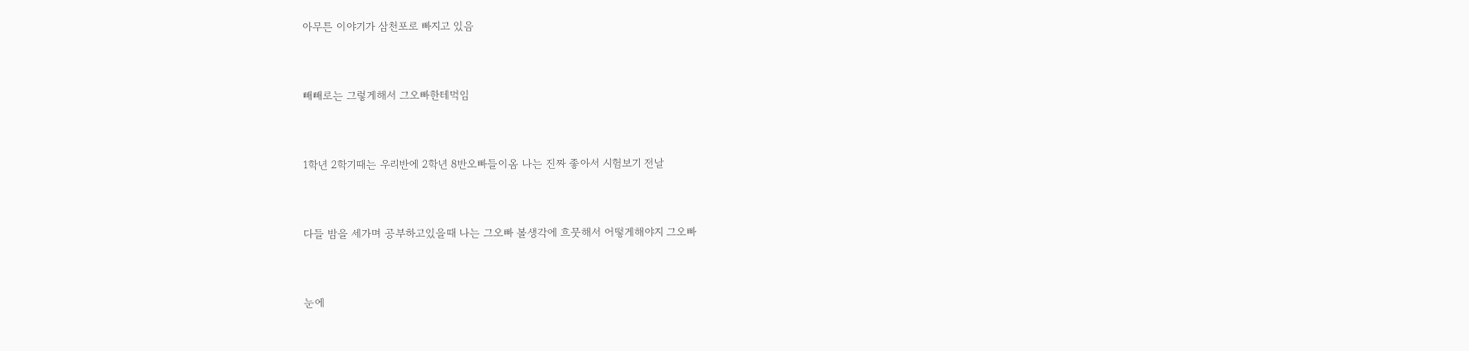아무튼 이야기가 삼천포로 빠지고 있음



빼빼로는 그렇게해서 그오빠한테먹임



1학년 2학기때는 우리반에 2학년 8반오빠들이옴 나는 진짜 좋아서 시험보기 전날



다들 밤을 세가며 공부하고있을때 나는 그오빠 볼생각에 흐뭇해서 어떻게해야지 그오빠



눈에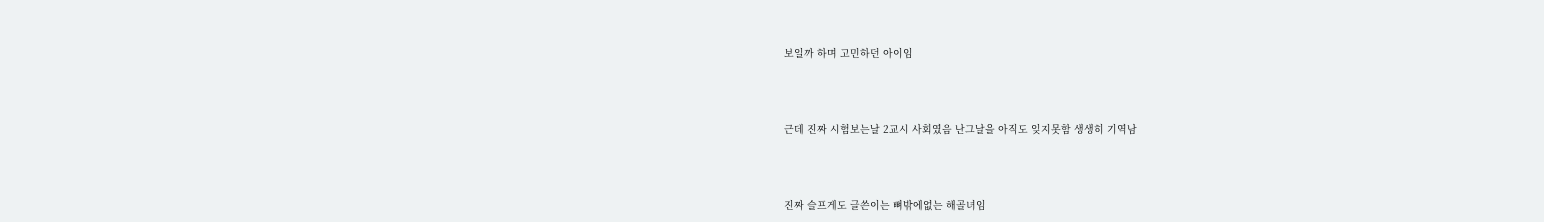보일까 하며 고민하던 아이임



근데 진짜 시험보는날 2교시 사회였음 난그날을 아직도 잊지못함 생생히 기역남



진짜 슬프게도 글쓴이는 뼈밖에없는 해골녀임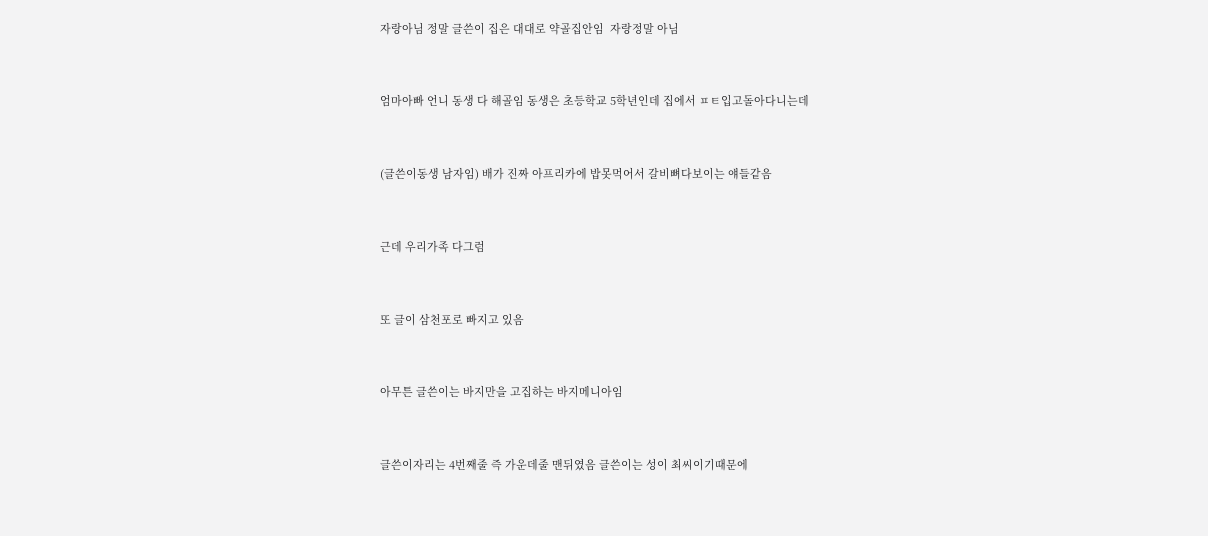자랑아님 정말 글쓴이 집은 대대로 약골집안임  자랑정말 아님



엄마아빠 언니 동생 다 해골임 동생은 초등학교 5학년인데 집에서 ㅍㅌ입고돌아다니는데



(글쓴이동생 남자임) 배가 진짜 아프리카에 밥못먹어서 갈비뼈다보이는 얘들같음



근데 우리가족 다그럼



또 글이 삼천포로 빠지고 있음



아무튼 글쓴이는 바지만을 고집하는 바지메니아임



글쓴이자리는 4번째줄 즉 가운데줄 맨뒤였음 글쓴이는 성이 최씨이기때문에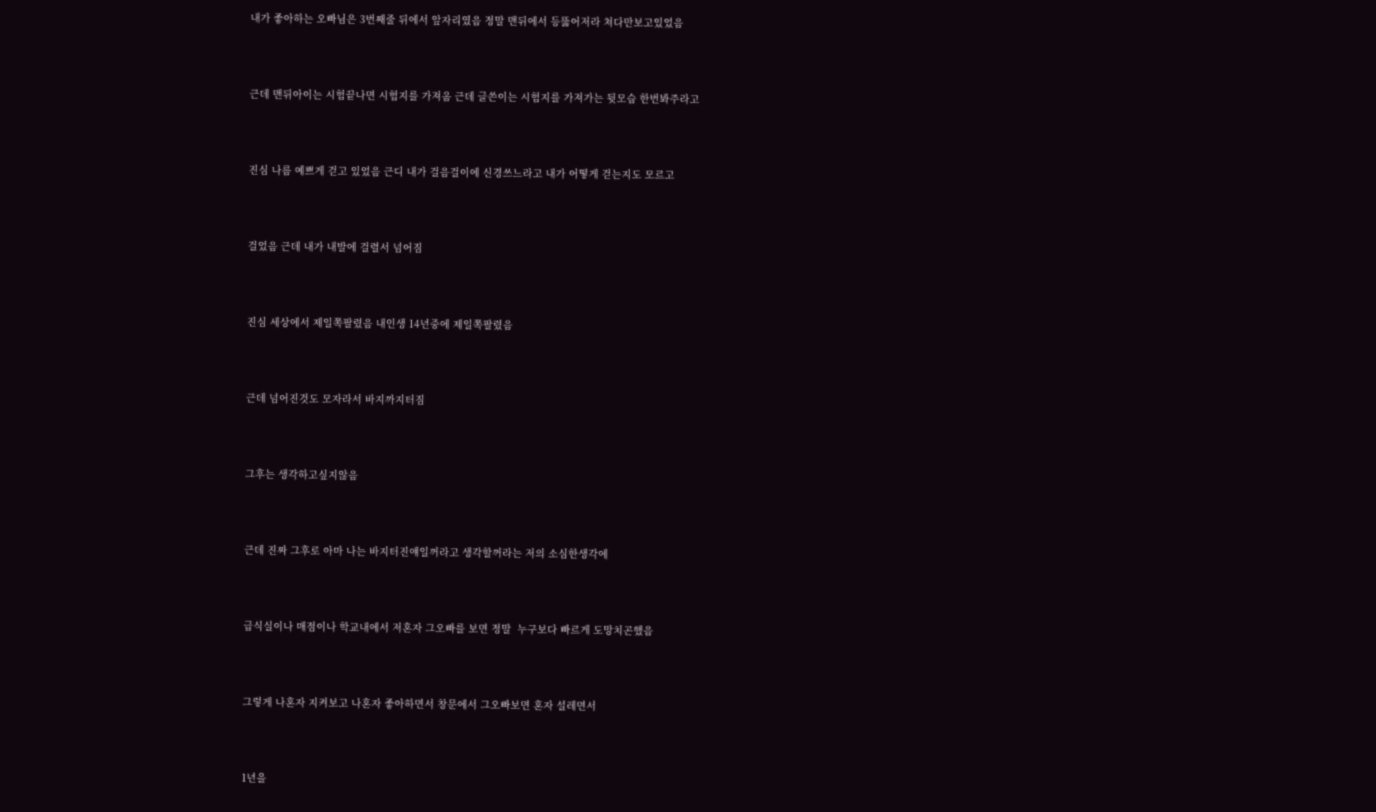내가 좋아하는 오빠님은 3번째줄 뒤에서 앞자리였음 정말 맨뒤에서 등뚫어저라 쳐다만보고있었음



근데 맨뒤아이는 시험끝나면 시험지를 가져옴 근데 글쓴이는 시험지를 가져가는 뒷모습 한번봐주라고



진심 나름 예쁘게 걷고 있었음 근디 내가 걸음걸이에 신경쓰느라고 내가 어떻게 걷는지도 모르고



걸었음 근데 내가 내발에 걸렬서 넘어짐



진심 세상에서 제일쪽팔렸음 내인생 14년중에 제일쪽팔렸음



근데 넘어진것도 모자라서 바지까지터짐



그후는 생각하고싶지않음



근데 진짜 그후로 아마 나는 바지터진얘일꺼라고 생각할꺼라는 저의 소심한생각에



급식실이나 매점이나 학교내에서 저혼자 그오빠를 보면 정말  누구보다 빠르게 도망치곤했음



그렇게 나혼자 지켜보고 나혼자 좋아하면서 창문에서 그오빠보면 혼자 설레면서



1년을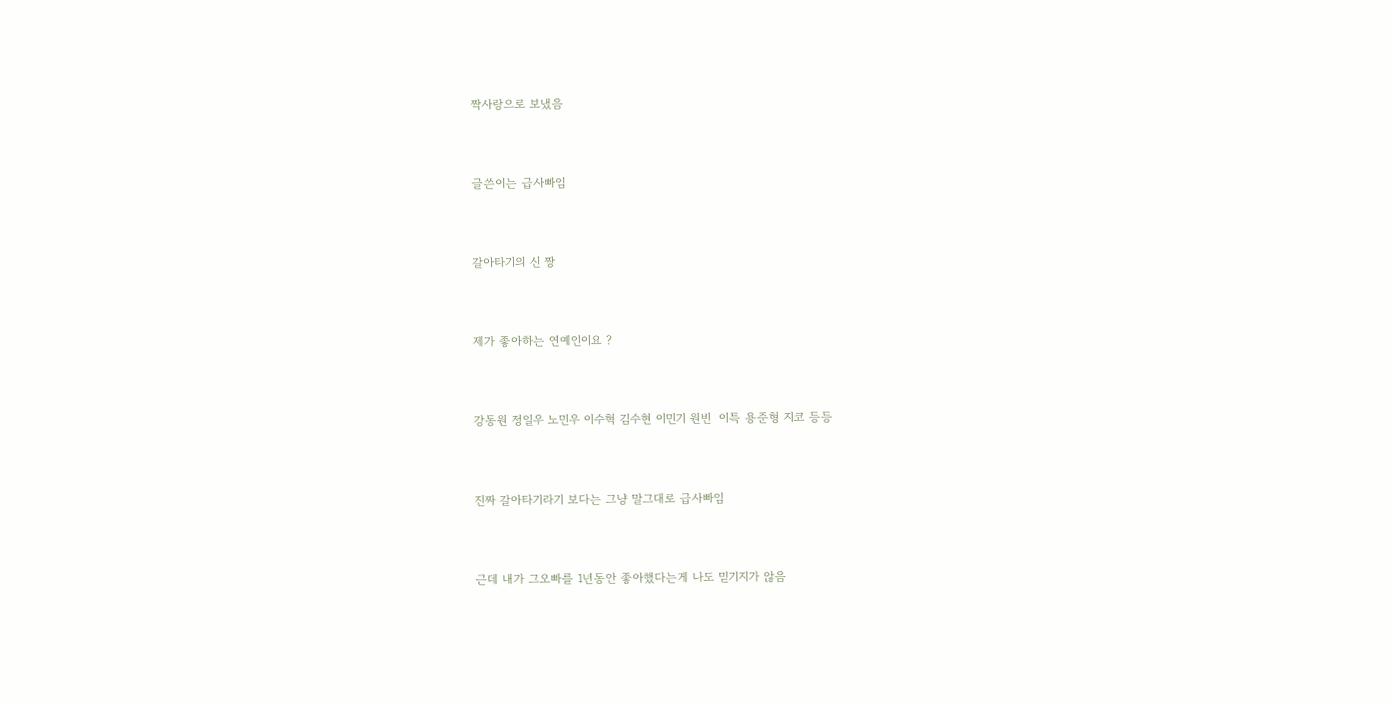짝사랑으로 보냈음



글쓴이는 급사빠임



갈아타기의 신 짱



제가 좋아하는 연예인이요 ?



강동원 정일우 노민우 이수혁 김수현 이민기 원빈  이특 용준형 지코 등등



진짜 갈아타기라기 보다는 그냥 말그대로 급사빠임



근데 내가 그오빠를 1년동안 좋아했다는게 나도 믿기지가 않음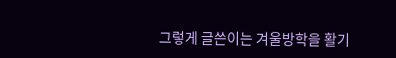그렇게 글쓴이는 겨울방학을 활기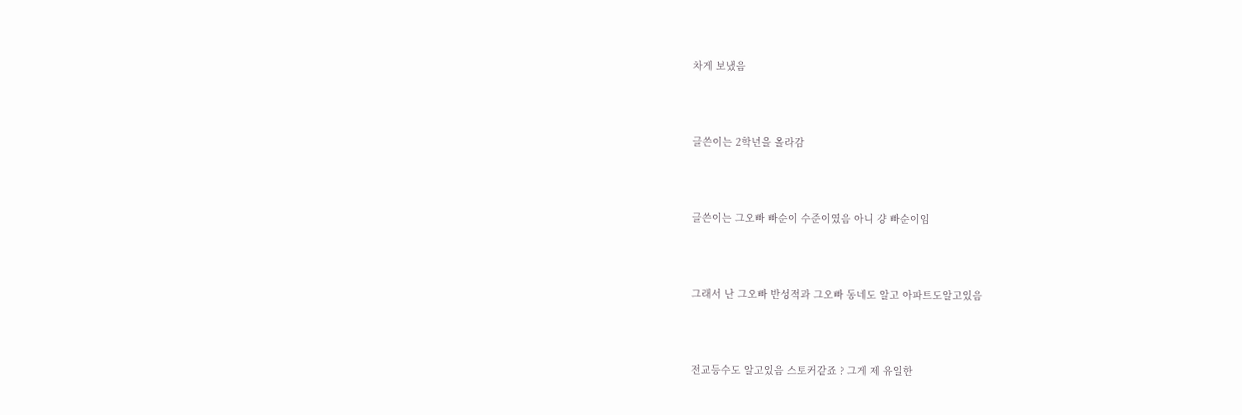차게 보냈음



글쓴이는 2학년을 올라감



글쓴이는 그오빠 빠순이 수준이였음 아니 걍 빠순이임



그래서 난 그오빠 반성적과 그오빠 동네도 알고 아파트도알고있음



전교등수도 알고있음 스토커같죠 ? 그게 제 유일한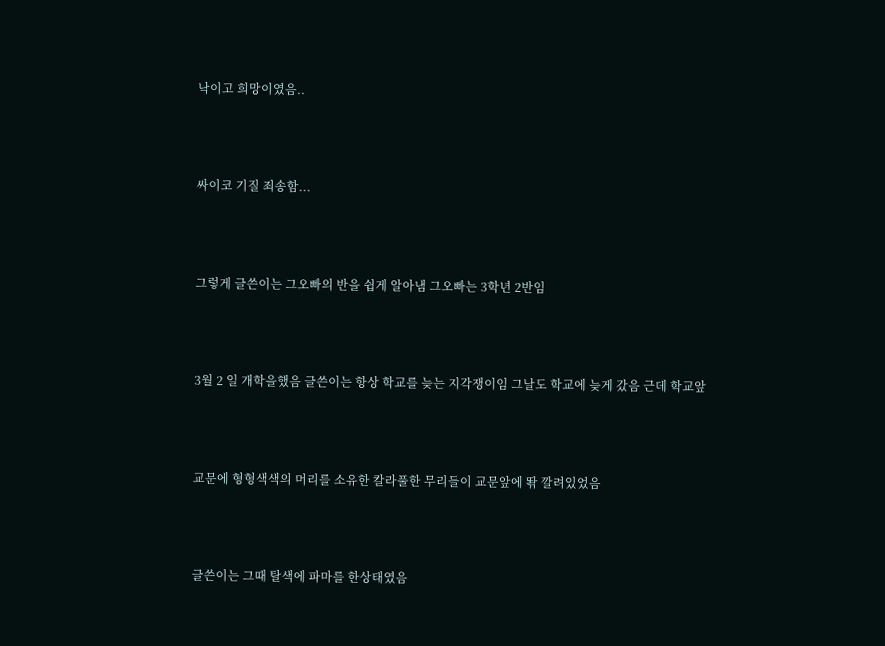낙이고 희망이였음..



싸이코 기질 죄송함...



그렇게 글쓴이는 그오빠의 반을 쉽게 알아냄 그오빠는 3학년 2반임



3월 2 일 개학을했음 글쓴이는 항상 학교를 늦는 지각쟁이임 그날도 학교에 늦게 갔음 근데 학교앞



교문에 형형색색의 머리를 소유한 칼라풀한 무리들이 교문앞에 똮 깔려있었음



글쓴이는 그때 탈색에 파마를 한상태였음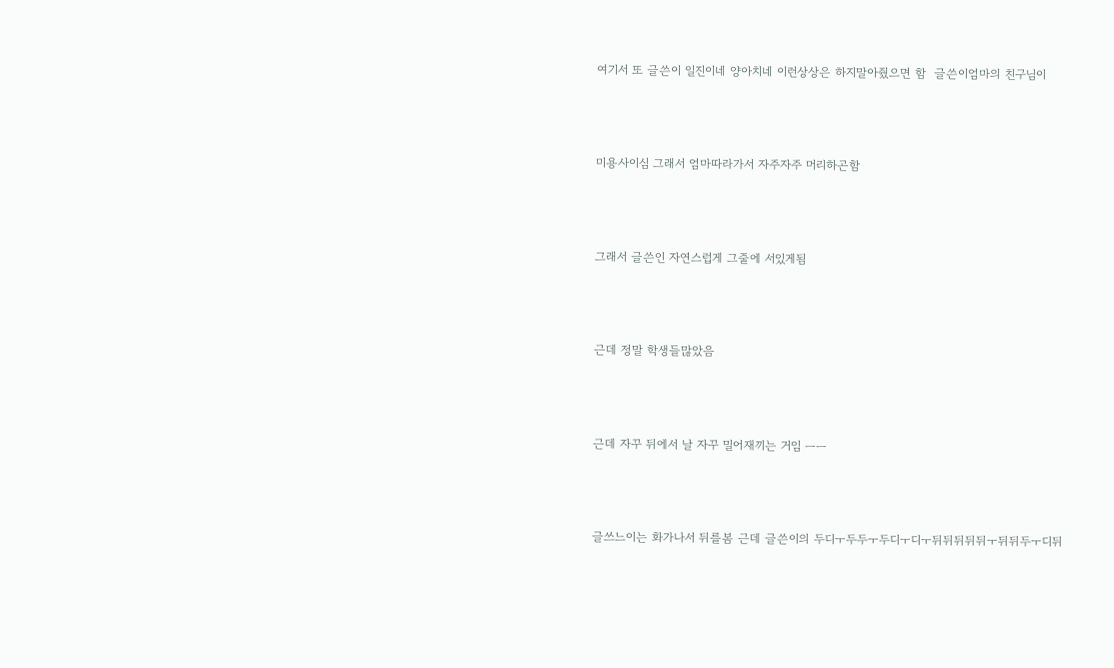여기서 또 글쓴이 일진이네 양아치네 이런상상은 하지말아줬으면 함  글쓴이엄마의 친구님이



미용사이심 그래서 엄마따라가서 자주자주 머리하곤함



그래서 글쓴인 자연스럽게 그줄에 서있게됨



근데 정말 학생들많았음



근데 자꾸 뒤에서 날 자꾸 밀어재끼는 거임 ㅡㅡ



글쓰느이는 화가나서 뒤를봄 근데 글쓴이의 두디ㅜ두두ㅜ두디ㅜ디ㅜ뒤뒤뒤뒤뒤ㅜ뒤뒤두ㅜ디뒤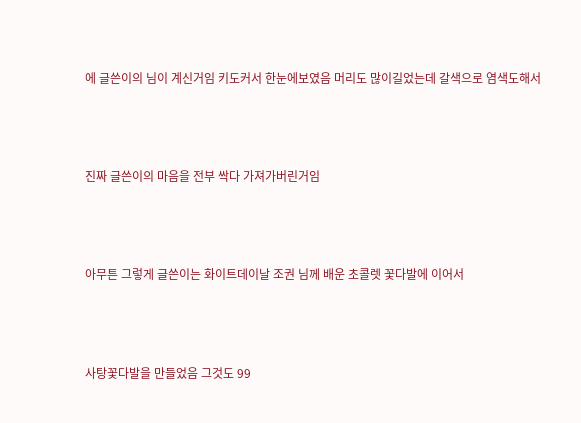에 글쓴이의 님이 계신거임 키도커서 한눈에보였음 머리도 많이길었는데 갈색으로 염색도해서



진짜 글쓴이의 마음을 전부 싹다 가져가버린거임



아무튼 그렇게 글쓴이는 화이트데이날 조권 님께 배운 초콜렛 꽃다발에 이어서



사탕꽃다발을 만들었음 그것도 99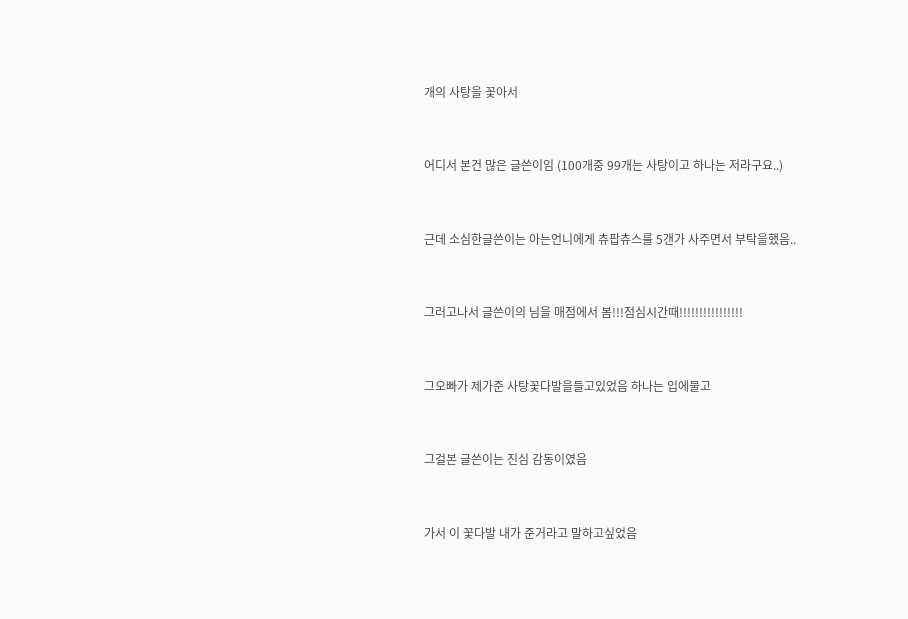개의 사탕을 꽃아서



어디서 본건 많은 글쓴이임 (100개중 99개는 사탕이고 하나는 저라구요..)



근데 소심한글쓴이는 아는언니에게 츄팝츄스를 5갠가 사주면서 부탁을했음..



그러고나서 글쓴이의 님을 매점에서 봄!!!점심시간때!!!!!!!!!!!!!!!!



그오빠가 제가준 사탕꽃다발을들고있었음 하나는 입에물고



그걸본 글쓴이는 진심 감동이였음



가서 이 꽃다발 내가 준거라고 말하고싶었음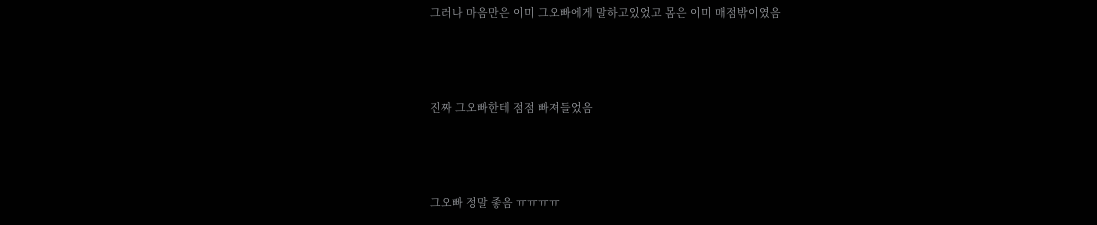그러나 마음만은 이미 그오빠에게 말하고있었고 몸은 이미 매점밖이였음



진짜 그오빠한테 점점 빠져들었음



그오빠 정말 좋음 ㅠㅠㅠㅠ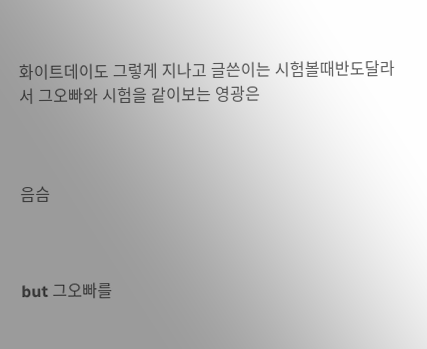화이트데이도 그렇게 지나고 글쓴이는 시험볼때반도달라서 그오빠와 시험을 같이보는 영광은



음슴



but 그오빠를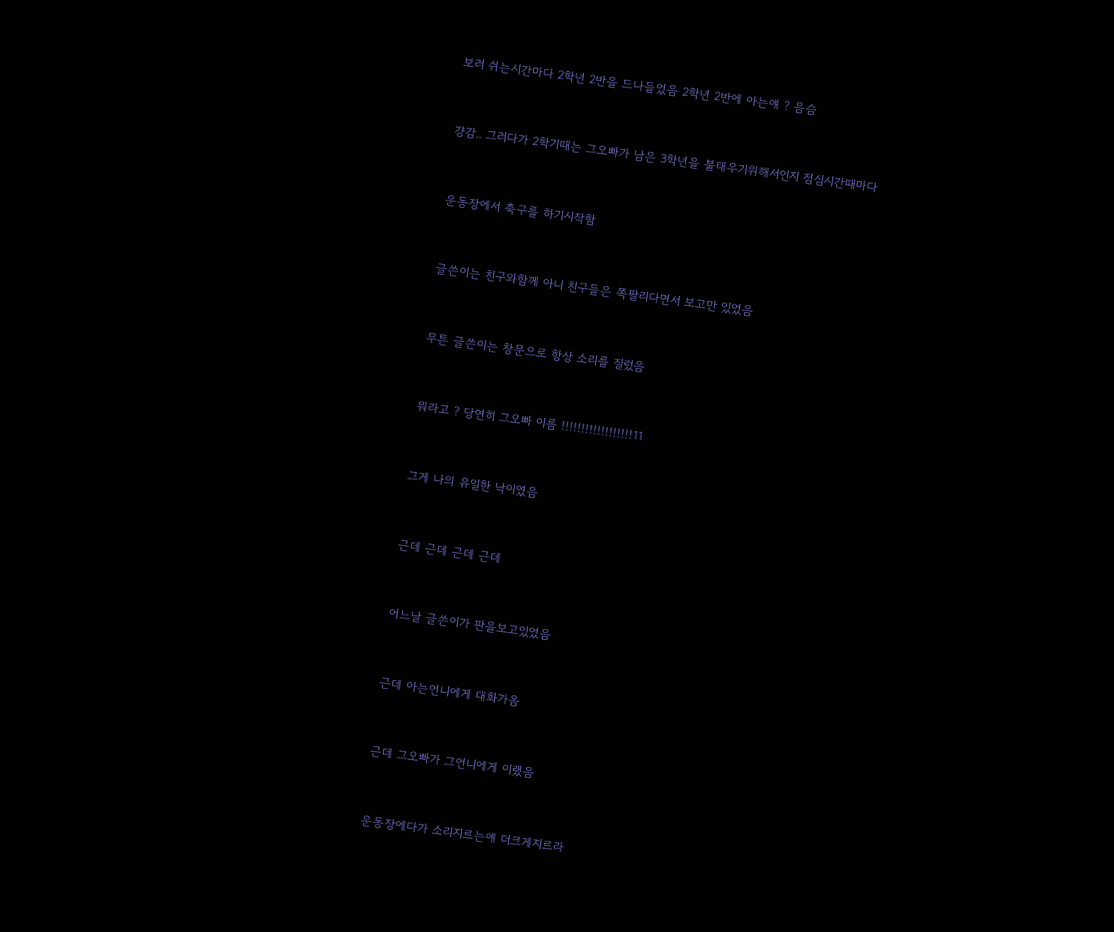보러 쉬는시간마다 2학년 2반을 드나들었음 2학년 2반에 아는얘 ? 음슴



걍감.. 그러다가 2학기때는 그오빠가 남은 3학년을 불태우기위해서인지 점심시간때마다



운동장에서 축구를 하기시작함



글쓴이는 친구와함께 아니 친구들은 쪽팔리다면서 보고만 있었음



무튼 글쓴이는 창문으로 항상 소리를 질렀음



뭐라고 ? 당연히 그오빠 이름 !!!!!!!!!!!!!!!!!!11



그게 나의 유일한 낙이였음



근데 근데 근데 근데



어느날 글쓴이가 판을보고있었음



근데 아는언니에게 대화가옴



근데 그오빠가 그언니에게 이랬음



운동장에다가 소리지르는얘 더크게지르라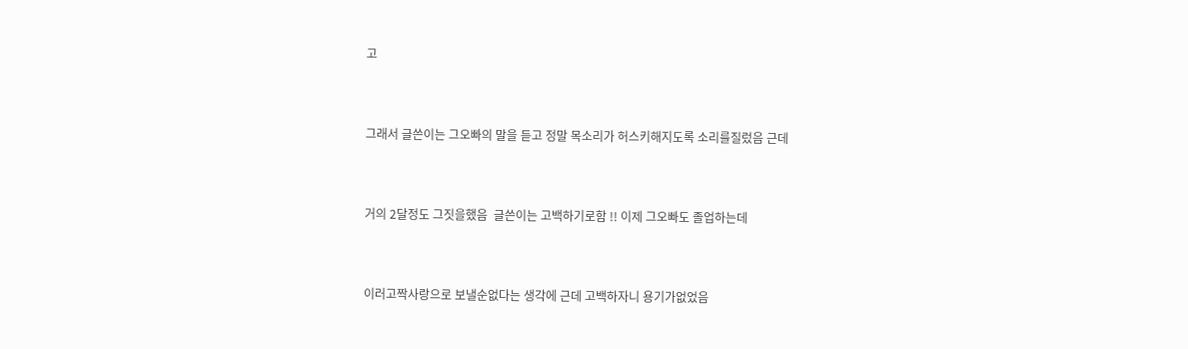고



그래서 글쓴이는 그오빠의 말을 듣고 정말 목소리가 허스키해지도록 소리를질렀음 근데



거의 2달정도 그짓을했음  글쓴이는 고백하기로함 !! 이제 그오빠도 졸업하는데



이러고짝사랑으로 보낼순없다는 생각에 근데 고백하자니 용기가없었음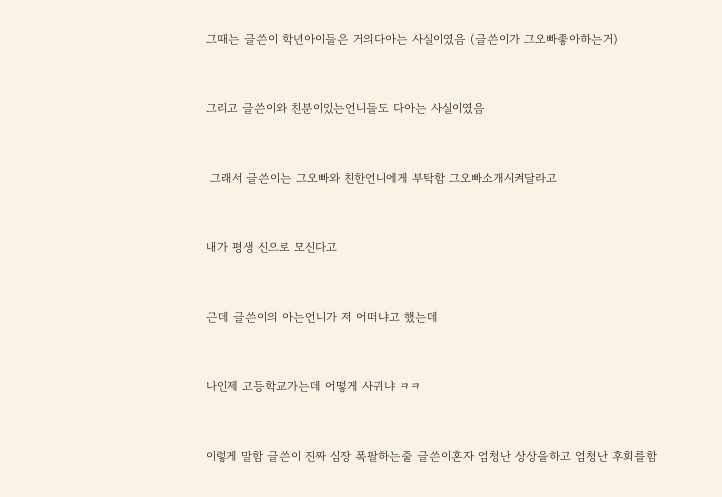그때는 글쓴이 학년아이들은 거의다아는 사실이였음 (글쓴이가 그오빠좋아하는거)



그리고 글쓴이와 친분이있는언니들도 다아는 사실이였음



 그래서 글쓴이는 그오빠와 친한언니에게 부탁함 그오빠소개시켜달라고



내가 평생 신으로 모신다고



근데 글쓴이의 아는언니가 저 어떠냐고 했는데



나인제 고등학교가는데 어떻게 사귀냐 ㅋㅋ



이렇게 말함 글쓴이 진짜 심장 폭팔하는줄 글쓴이혼자 엄청난 상상을하고 엄청난 후회를함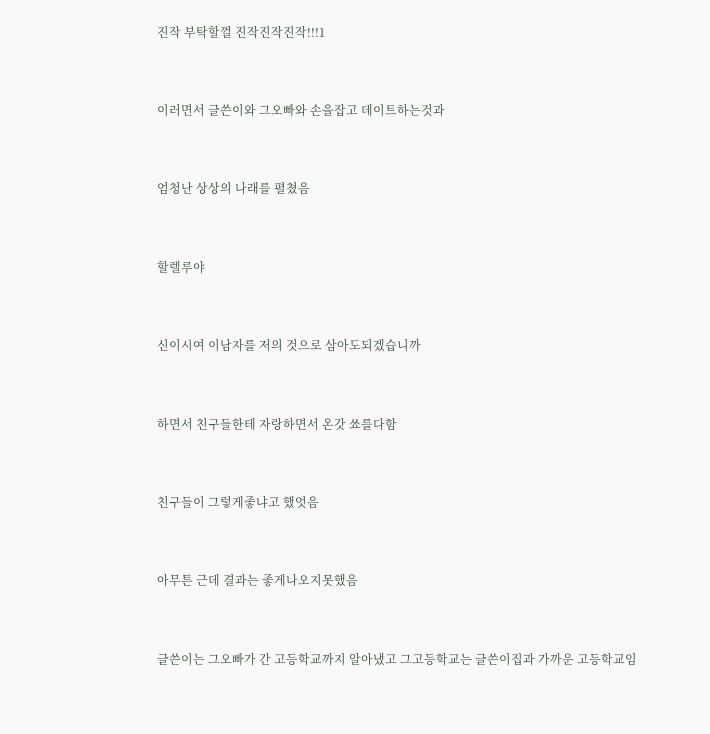진작 부탁할껄 진작진작진작!!!1



이러면서 글쓴이와 그오빠와 손을잡고 데이트하는것과



엄청난 상상의 나래를 펼쳤음



할렐루야



신이시여 이남자를 저의 것으로 삼아도되겠습니까



하면서 친구들한테 자랑하면서 온갓 쑈를다함



친구들이 그렇게좋냐고 했엇음



아무튼 근데 결과는 좋게나오지못했음



글쓴이는 그오빠가 간 고등학교까지 알아냈고 그고등학교는 글쓴이집과 가까운 고등학교임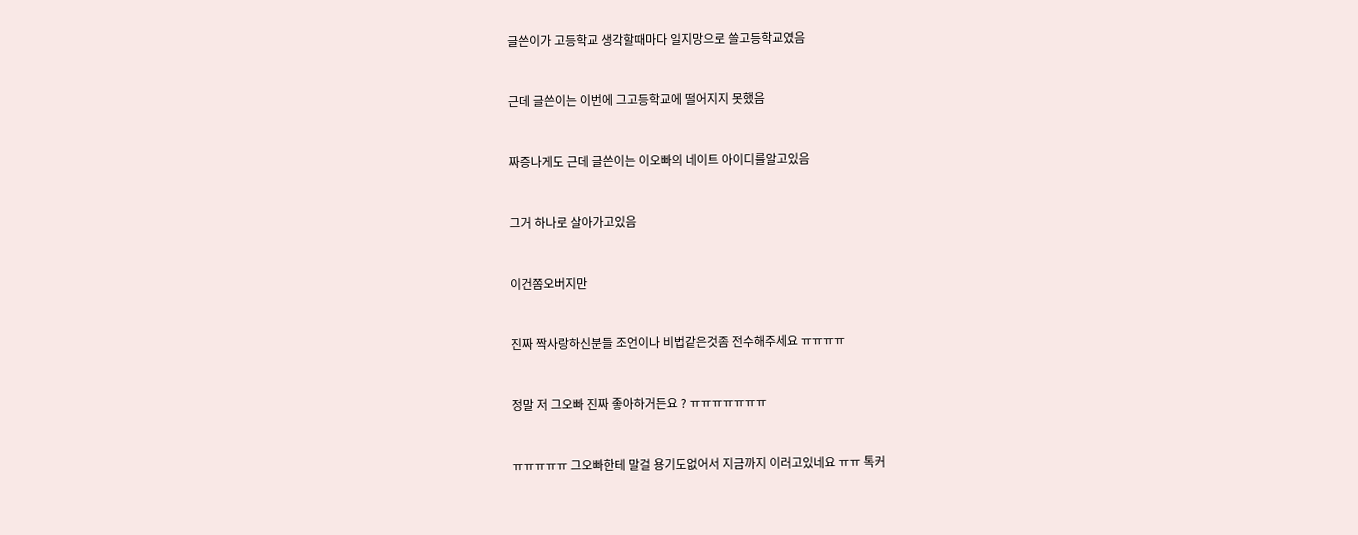글쓴이가 고등학교 생각할때마다 일지망으로 쓸고등학교였음



근데 글쓴이는 이번에 그고등학교에 떨어지지 못했음



짜증나게도 근데 글쓴이는 이오빠의 네이트 아이디를알고있음



그거 하나로 살아가고있음



이건쫌오버지만



진짜 짝사랑하신분들 조언이나 비법같은것좀 전수해주세요 ㅠㅠㅠㅠ



정말 저 그오빠 진짜 좋아하거든요 ? ㅠㅠㅠㅠㅠㅠㅠ



ㅠㅠㅠㅠㅠ 그오빠한테 말걸 용기도없어서 지금까지 이러고있네요 ㅠㅠ 톡커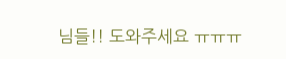님들!! 도와주세요 ㅠㅠㅠ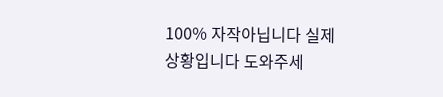100% 자작아닙니다 실제상황입니다 도와주세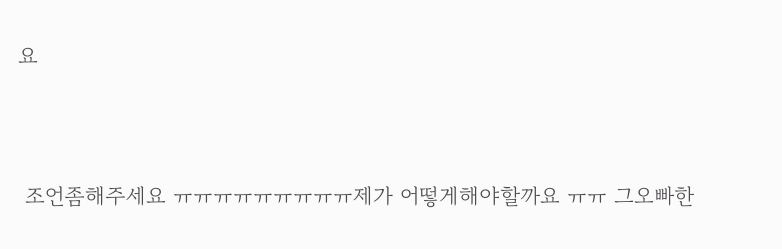요



 조언좀해주세요 ㅠㅠㅠㅠㅠㅠㅠㅠㅠ제가 어떻게해야할까요 ㅠㅠ 그오빠한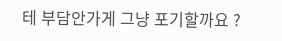테 부담안가게 그냥 포기할까요 ?